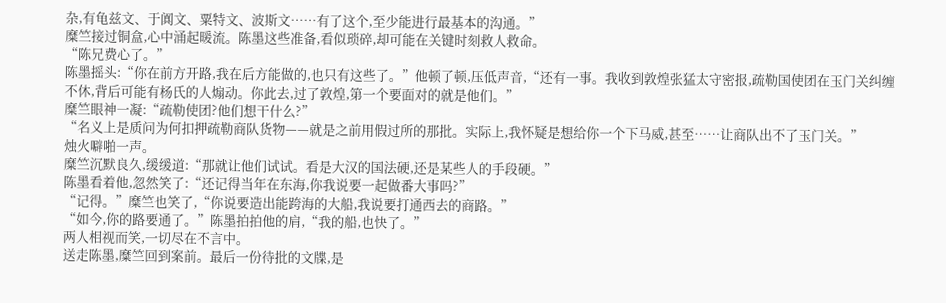杂,有龟兹文、于阗文、粟特文、波斯文……有了这个,至少能进行最基本的沟通。”
糜竺接过铜盒,心中涌起暖流。陈墨这些准备,看似琐碎,却可能在关键时刻救人救命。
“陈兄费心了。”
陈墨摇头:“你在前方开路,我在后方能做的,也只有这些了。”他顿了顿,压低声音,“还有一事。我收到敦煌张猛太守密报,疏勒国使团在玉门关纠缠不休,背后可能有杨氏的人煽动。你此去,过了敦煌,第一个要面对的就是他们。”
糜竺眼神一凝:“疏勒使团?他们想干什么?”
“名义上是质问为何扣押疏勒商队货物——就是之前用假过所的那批。实际上,我怀疑是想给你一个下马威,甚至……让商队出不了玉门关。”
烛火噼啪一声。
糜竺沉默良久,缓缓道:“那就让他们试试。看是大汉的国法硬,还是某些人的手段硬。”
陈墨看着他,忽然笑了:“还记得当年在东海,你我说要一起做番大事吗?”
“记得。”糜竺也笑了,“你说要造出能跨海的大船,我说要打通西去的商路。”
“如今,你的路要通了。”陈墨拍拍他的肩,“我的船,也快了。”
两人相视而笑,一切尽在不言中。
送走陈墨,糜竺回到案前。最后一份待批的文牒,是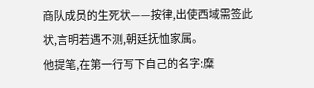商队成员的生死状——按律,出使西域需签此状,言明若遇不测,朝廷抚恤家属。
他提笔,在第一行写下自己的名字:糜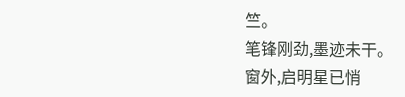竺。
笔锋刚劲,墨迹未干。
窗外,启明星已悄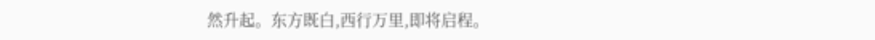然升起。东方既白,西行万里,即将启程。